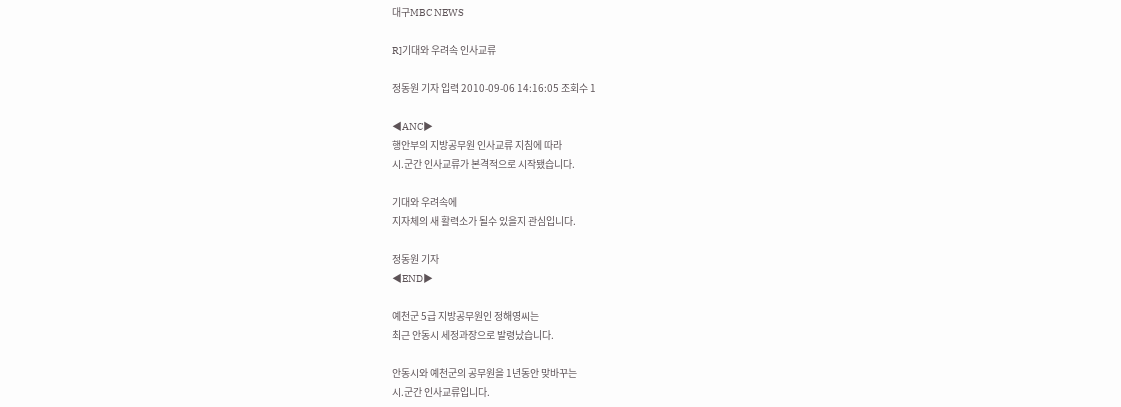대구MBC NEWS

R]기대와 우려속 인사교류

정동원 기자 입력 2010-09-06 14:16:05 조회수 1

◀ANC▶
행안부의 지방공무원 인사교류 지침에 따라
시.군간 인사교류가 본격적으로 시작됐습니다.

기대와 우려속에
지자체의 새 활력소가 될수 있을지 관심입니다.

정동원 기자
◀END▶

예천군 5급 지방공무원인 정해영씨는
최근 안동시 세정과장으로 발령났습니다.

안동시와 예천군의 공무원을 1년동안 맞바꾸는
시.군간 인사교류입니다.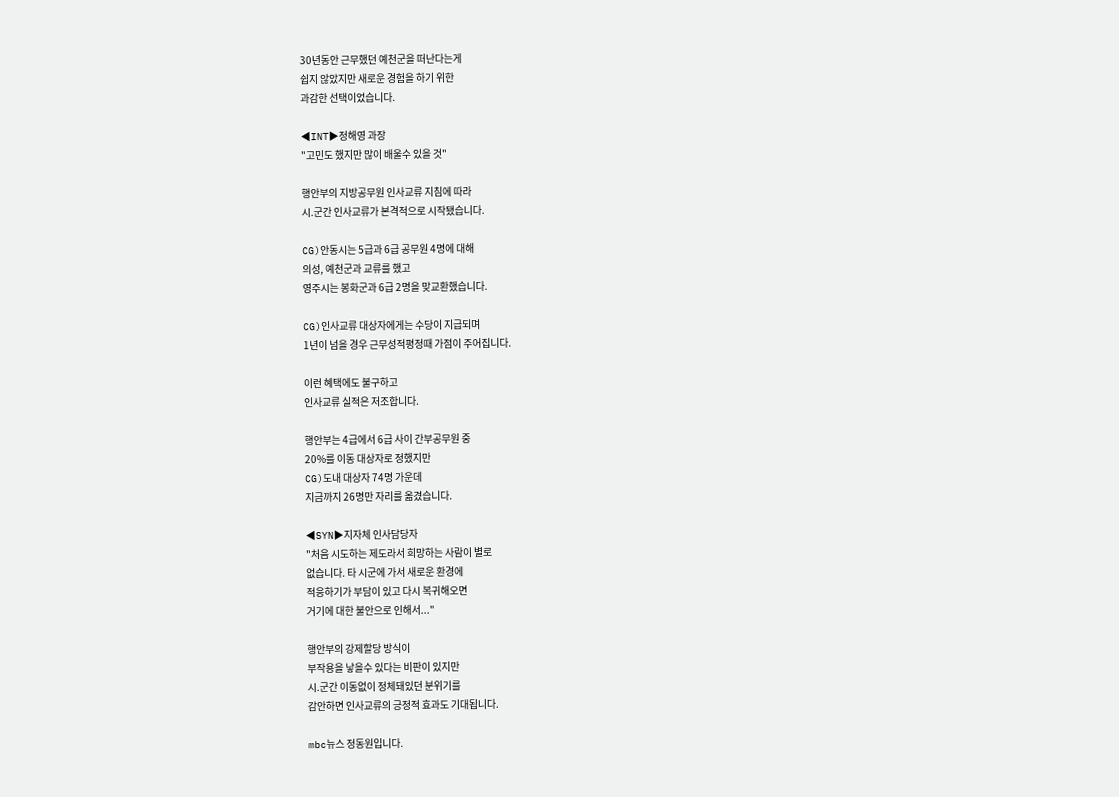30년동안 근무했던 예천군을 떠난다는게
쉽지 않았지만 새로운 경험을 하기 위한
과감한 선택이었습니다.

◀INT▶정해영 과장
"고민도 했지만 많이 배울수 있을 것"

행안부의 지방공무원 인사교류 지침에 따라
시.군간 인사교류가 본격적으로 시작됐습니다.

CG)안동시는 5급과 6급 공무원 4명에 대해
의성, 예천군과 교류를 했고
영주시는 봉화군과 6급 2명을 맞교환했습니다.

CG)인사교류 대상자에게는 수당이 지급되며
1년이 넘을 경우 근무성적평정때 가점이 주어집니다.

이런 혜택에도 불구하고
인사교류 실적은 저조합니다.

행안부는 4급에서 6급 사이 간부공무원 중
20%를 이동 대상자로 정했지만
CG)도내 대상자 74명 가운데
지금까지 26명만 자리를 옮겼습니다.

◀SYN▶지자체 인사담당자
"처음 시도하는 제도라서 희망하는 사람이 별로
없습니다. 타 시군에 가서 새로운 환경에
적응하기가 부담이 있고 다시 복귀해오면
거기에 대한 불안으로 인해서..."

행안부의 강제할당 방식이
부작용을 낳을수 있다는 비판이 있지만
시.군간 이동없이 정체돼있던 분위기를
감안하면 인사교류의 긍정적 효과도 기대됩니다.

mbc뉴스 정동원입니다.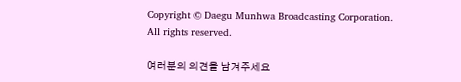Copyright © Daegu Munhwa Broadcasting Corporation. All rights reserved.

여러분의 의견을 남겨주세요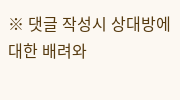※ 댓글 작성시 상대방에 대한 배려와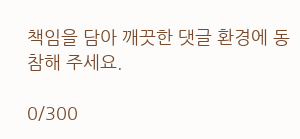책임을 담아 깨끗한 댓글 환경에 동참해 주세요.

0/300